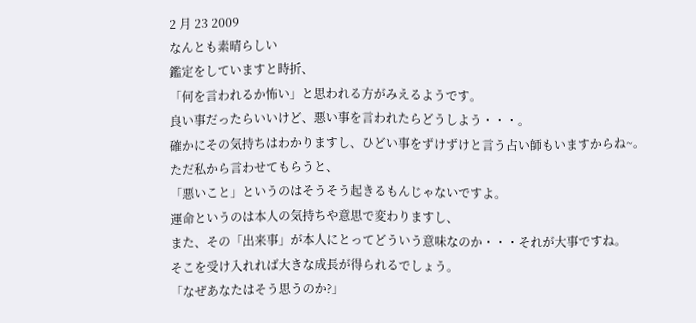2 月 23 2009
なんとも素晴らしい
鑑定をしていますと時折、
「何を言われるか怖い」と思われる方がみえるようです。
良い事だったらいいけど、悪い事を言われたらどうしよう・・・。
確かにその気持ちはわかりますし、ひどい事をずけずけと言う占い師もいますからね~。
ただ私から言わせてもらうと、
「悪いこと」というのはそうそう起きるもんじゃないですよ。
運命というのは本人の気持ちや意思で変わりますし、
また、その「出来事」が本人にとってどういう意味なのか・・・それが大事ですね。
そこを受け入れれば大きな成長が得られるでしょう。
「なぜあなたはそう思うのか?」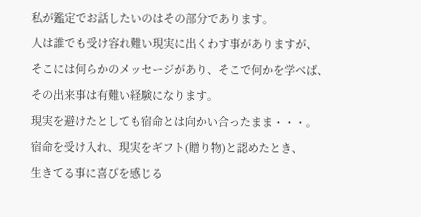私が鑑定でお話したいのはその部分であります。
人は誰でも受け容れ難い現実に出くわす事がありますが、
そこには何らかのメッセージがあり、そこで何かを学べば、
その出来事は有難い経験になります。
現実を避けたとしても宿命とは向かい合ったまま・・・。
宿命を受け入れ、現実をギフト(贈り物)と認めたとき、
生きてる事に喜びを感じる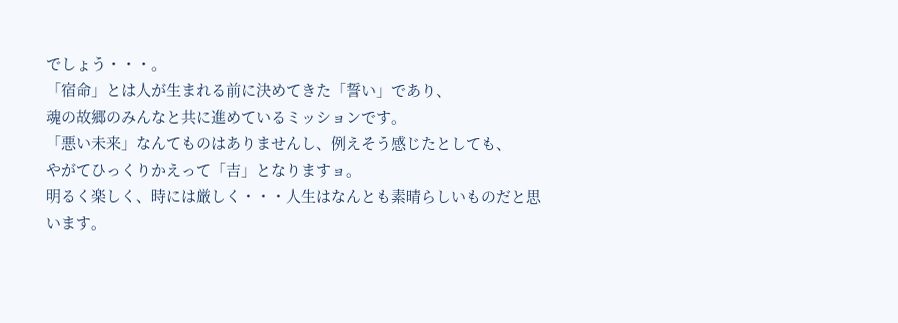でしょう・・・。
「宿命」とは人が生まれる前に決めてきた「誓い」であり、
魂の故郷のみんなと共に進めているミッションです。
「悪い未来」なんてものはありませんし、例えそう感じたとしても、
やがてひっくりかえって「吉」となりますョ。
明るく楽しく、時には厳しく・・・人生はなんとも素晴らしいものだと思います。